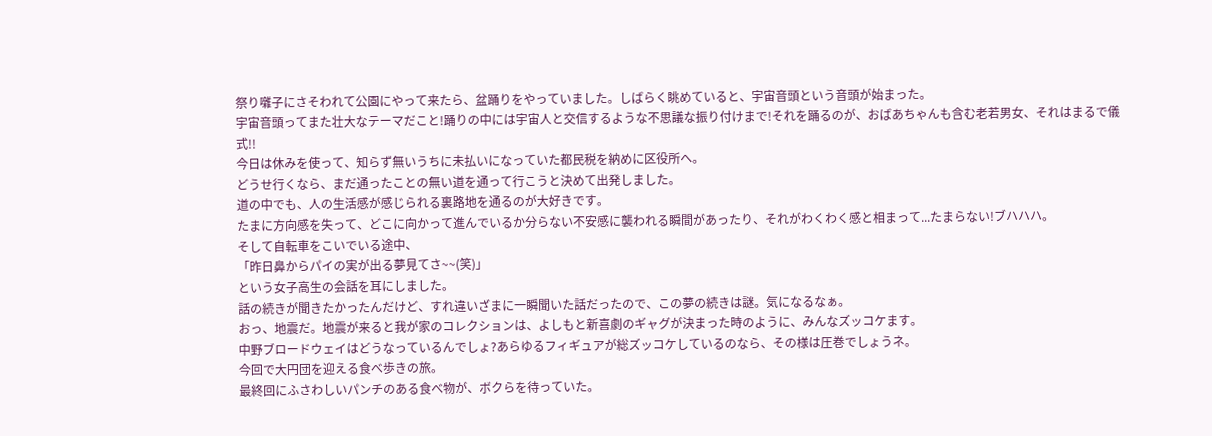祭り囃子にさそわれて公園にやって来たら、盆踊りをやっていました。しばらく眺めていると、宇宙音頭という音頭が始まった。
宇宙音頭ってまた壮大なテーマだこと!踊りの中には宇宙人と交信するような不思議な振り付けまで!それを踊るのが、おばあちゃんも含む老若男女、それはまるで儀式!!
今日は休みを使って、知らず無いうちに未払いになっていた都民税を納めに区役所へ。
どうせ行くなら、まだ通ったことの無い道を通って行こうと決めて出発しました。
道の中でも、人の生活感が感じられる裏路地を通るのが大好きです。
たまに方向感を失って、どこに向かって進んでいるか分らない不安感に襲われる瞬間があったり、それがわくわく感と相まって...たまらない!ブハハハ。
そして自転車をこいでいる途中、
「昨日鼻からパイの実が出る夢見てさ~~(笑)」
という女子高生の会話を耳にしました。
話の続きが聞きたかったんだけど、すれ違いざまに一瞬聞いた話だったので、この夢の続きは謎。気になるなぁ。
おっ、地震だ。地震が来ると我が家のコレクションは、よしもと新喜劇のギャグが決まった時のように、みんなズッコケます。
中野ブロードウェイはどうなっているんでしょ?あらゆるフィギュアが総ズッコケしているのなら、その様は圧巻でしょうネ。
今回で大円団を迎える食べ歩きの旅。
最終回にふさわしいパンチのある食べ物が、ボクらを待っていた。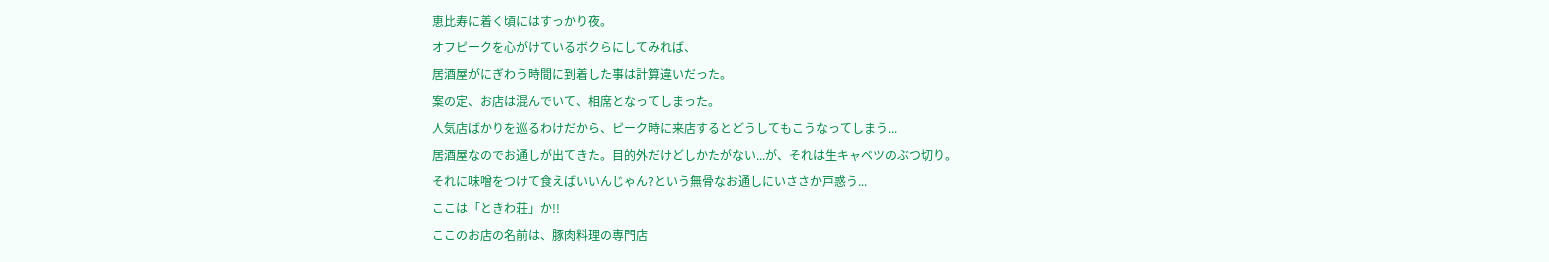恵比寿に着く頃にはすっかり夜。
オフピークを心がけているボクらにしてみれば、
居酒屋がにぎわう時間に到着した事は計算違いだった。
案の定、お店は混んでいて、相席となってしまった。
人気店ばかりを巡るわけだから、ピーク時に来店するとどうしてもこうなってしまう...
居酒屋なのでお通しが出てきた。目的外だけどしかたがない...が、それは生キャベツのぶつ切り。
それに味噌をつけて食えばいいんじゃん?という無骨なお通しにいささか戸惑う...
ここは「ときわ荘」か!!
ここのお店の名前は、豚肉料理の専門店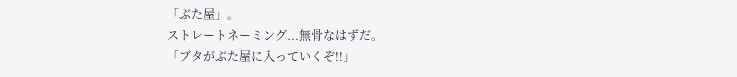「ぶた屋」。
ストレートネーミング...無骨なはずだ。
「ブタがぶた屋に入っていくぞ!!」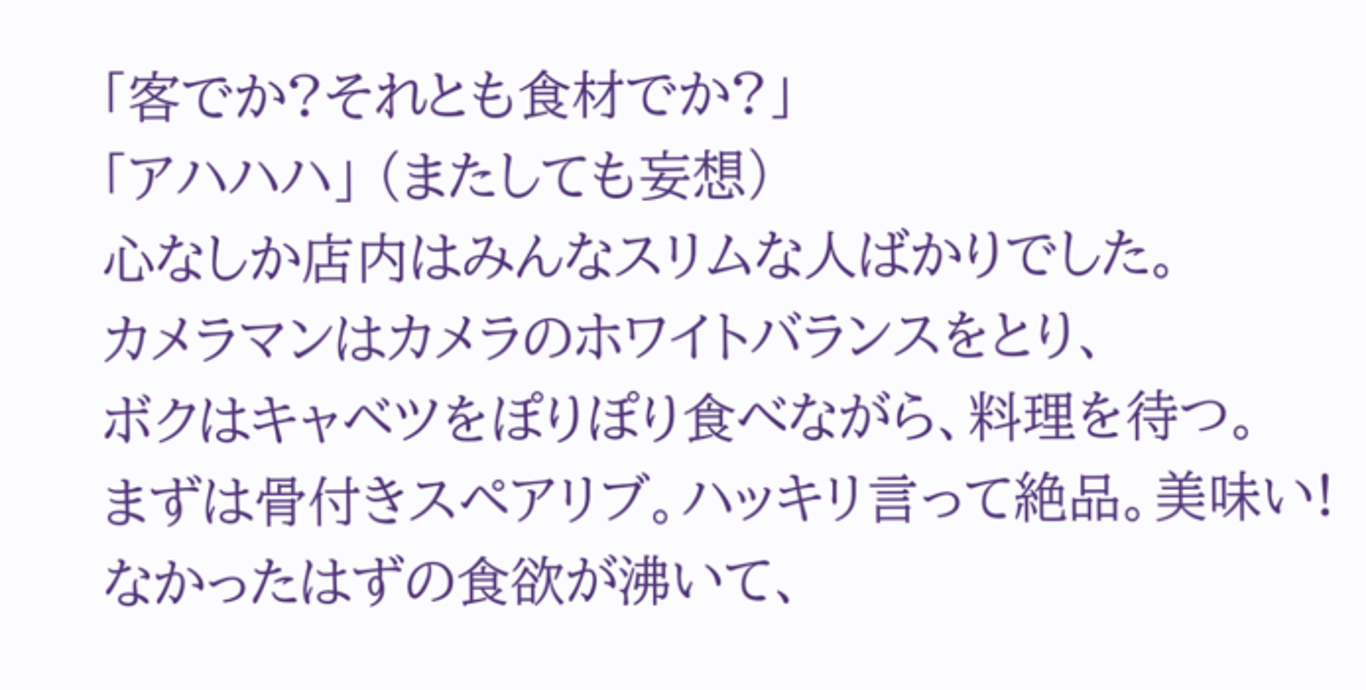「客でか?それとも食材でか?」
「アハハハ」 (またしても妄想)
心なしか店内はみんなスリムな人ばかりでした。
カメラマンはカメラのホワイトバランスをとり、
ボクはキャベツをぽりぽり食べながら、料理を待つ。
まずは骨付きスペアリブ。ハッキリ言って絶品。美味い!
なかったはずの食欲が沸いて、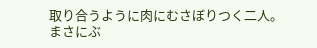取り合うように肉にむさぼりつく二人。
まさにぶ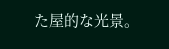た屋的な光景。